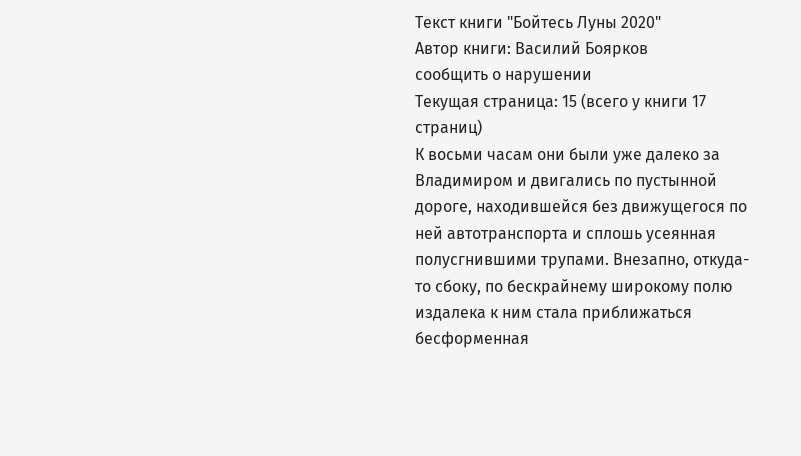Текст книги "Бойтесь Луны 2020"
Автор книги: Василий Боярков
сообщить о нарушении
Текущая страница: 15 (всего у книги 17 страниц)
К восьми часам они были уже далеко за Владимиром и двигались по пустынной дороге, находившейся без движущегося по ней автотранспорта и сплошь усеянная полусгнившими трупами. Внезапно, откуда-то сбоку, по бескрайнему широкому полю издалека к ним стала приближаться бесформенная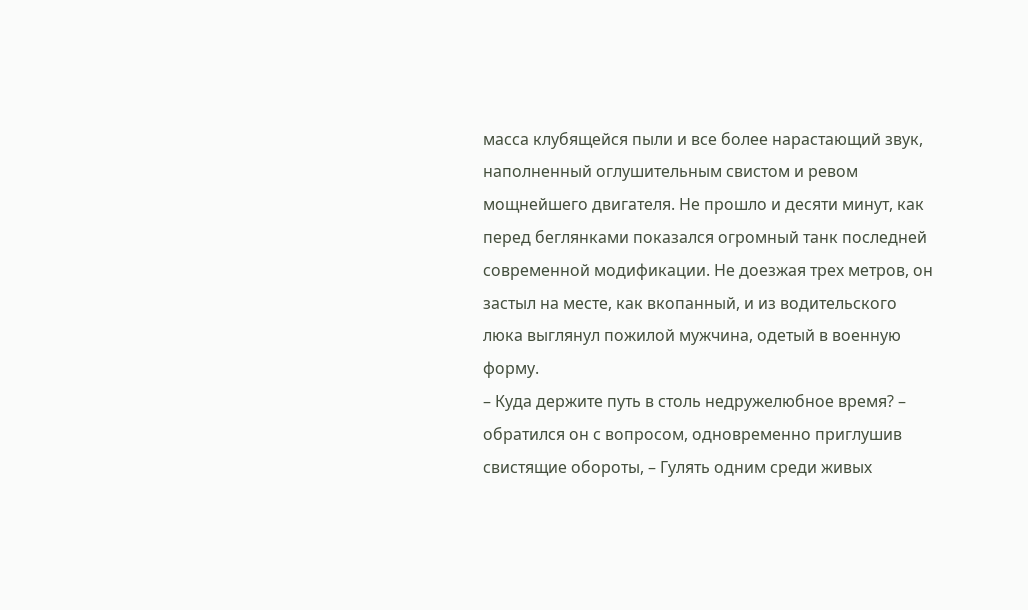масса клубящейся пыли и все более нарастающий звук, наполненный оглушительным свистом и ревом мощнейшего двигателя. Не прошло и десяти минут, как перед беглянками показался огромный танк последней современной модификации. Не доезжая трех метров, он застыл на месте, как вкопанный, и из водительского люка выглянул пожилой мужчина, одетый в военную форму.
– Куда держите путь в столь недружелюбное время? – обратился он с вопросом, одновременно приглушив свистящие обороты, – Гулять одним среди живых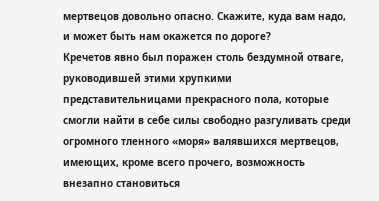мертвецов довольно опасно. Скажите, куда вам надо, и может быть нам окажется по дороге?
Кречетов явно был поражен столь бездумной отваге, руководившей этими хрупкими представительницами прекрасного пола, которые смогли найти в себе силы свободно разгуливать среди огромного тленного «моря» валявшихся мертвецов, имеющих, кроме всего прочего, возможность внезапно становиться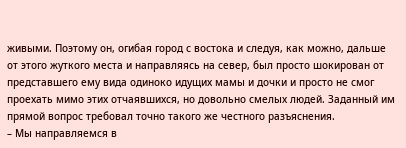живыми. Поэтому он, огибая город с востока и следуя, как можно, дальше от этого жуткого места и направляясь на север, был просто шокирован от представшего ему вида одиноко идущих мамы и дочки и просто не смог проехать мимо этих отчаявшихся, но довольно смелых людей. Заданный им прямой вопрос требовал точно такого же честного разъяснения.
– Мы направляемся в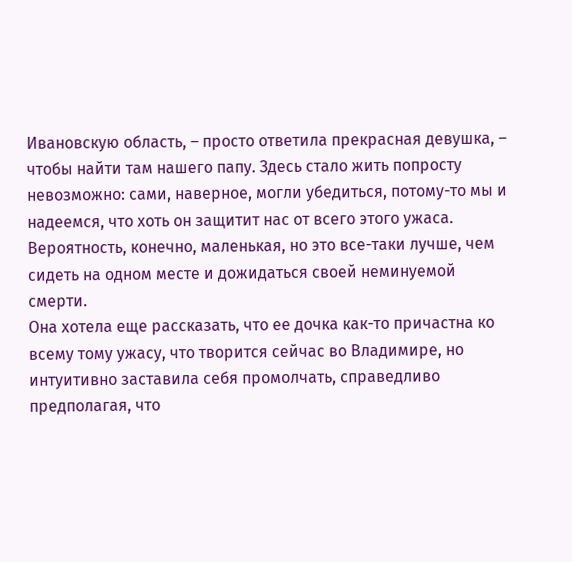Ивановскую область, – просто ответила прекрасная девушка, – чтобы найти там нашего папу. Здесь стало жить попросту невозможно: сами, наверное, могли убедиться, потому-то мы и надеемся, что хоть он защитит нас от всего этого ужаса. Вероятность, конечно, маленькая, но это все-таки лучше, чем сидеть на одном месте и дожидаться своей неминуемой смерти.
Она хотела еще рассказать, что ее дочка как-то причастна ко всему тому ужасу, что творится сейчас во Владимире, но интуитивно заставила себя промолчать, справедливо предполагая, что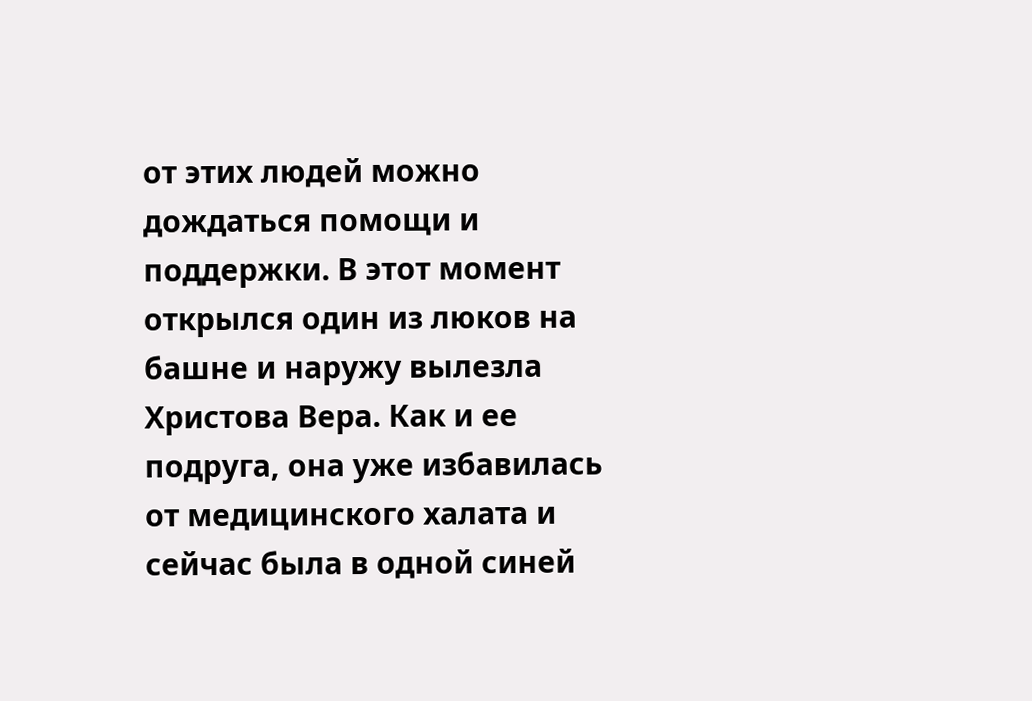от этих людей можно дождаться помощи и поддержки. В этот момент открылся один из люков на башне и наружу вылезла Христова Вера. Как и ее подруга, она уже избавилась от медицинского халата и сейчас была в одной синей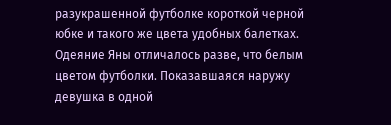разукрашенной футболке короткой черной юбке и такого же цвета удобных балетках. Одеяние Яны отличалось разве, что белым цветом футболки. Показавшаяся наружу девушка в одной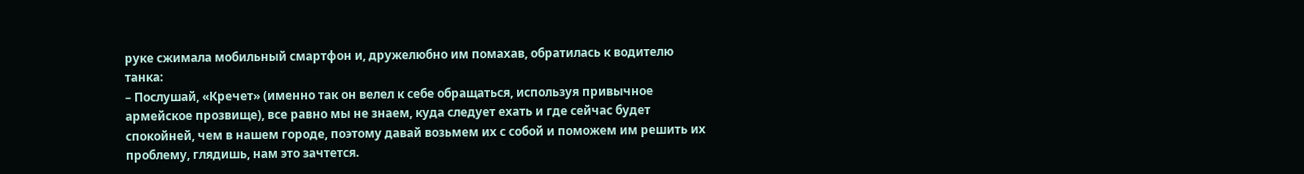руке сжимала мобильный смартфон и, дружелюбно им помахав, обратилась к водителю танка:
– Послушай, «Кречет» (именно так он велел к себе обращаться, используя привычное армейское прозвище), все равно мы не знаем, куда следует ехать и где сейчас будет спокойней, чем в нашем городе, поэтому давай возьмем их с собой и поможем им решить их проблему, глядишь, нам это зачтется.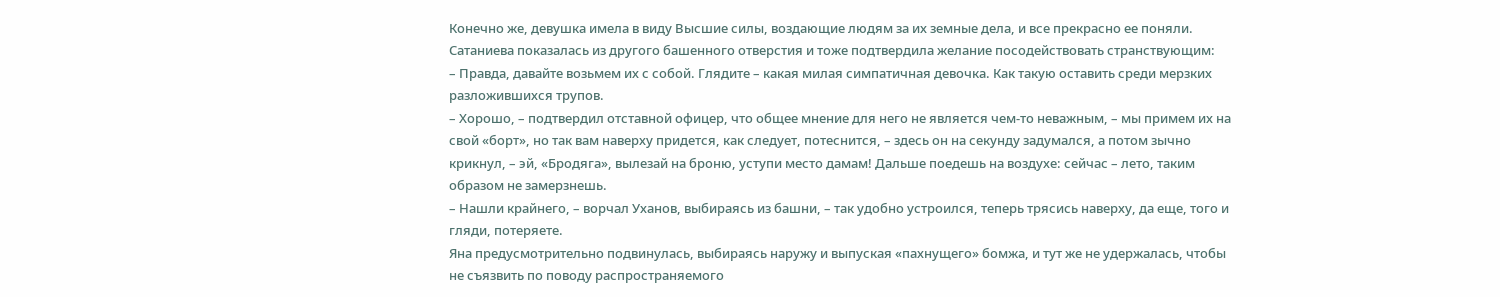Конечно же, девушка имела в виду Высшие силы, воздающие людям за их земные дела, и все прекрасно ее поняли. Сатаниева показалась из другого башенного отверстия и тоже подтвердила желание посодействовать странствующим:
– Правда, давайте возьмем их с собой. Глядите – какая милая симпатичная девочка. Как такую оставить среди мерзких разложившихся трупов.
– Хорошо, – подтвердил отставной офицер, что общее мнение для него не является чем-то неважным, – мы примем их на свой «борт», но так вам наверху придется, как следует, потеснится, – здесь он на секунду задумался, а потом зычно крикнул, – эй, «Бродяга», вылезай на броню, уступи место дамам! Дальше поедешь на воздухе: сейчас – лето, таким образом не замерзнешь.
– Нашли крайнего, – ворчал Уханов, выбираясь из башни, – так удобно устроился, теперь трясись наверху, да еще, того и гляди, потеряете.
Яна предусмотрительно подвинулась, выбираясь наружу и выпуская «пахнущего» бомжа, и тут же не удержалась, чтобы не съязвить по поводу распространяемого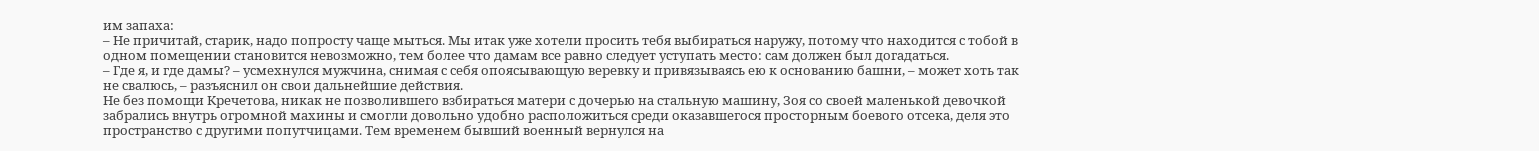им запаха:
– Не причитай, старик, надо попросту чаще мыться. Мы итак уже хотели просить тебя выбираться наружу, потому что находится с тобой в одном помещении становится невозможно, тем более что дамам все равно следует уступать место: сам должен был догадаться.
– Где я, и где дамы? – усмехнулся мужчина, снимая с себя опоясывающую веревку и привязываясь ею к основанию башни, – может хоть так не свалюсь, – разъяснил он свои дальнейшие действия.
Не без помощи Кречетова, никак не позволившего взбираться матери с дочерью на стальную машину, Зоя со своей маленькой девочкой забрались внутрь огромной махины и смогли довольно удобно расположиться среди оказавшегося просторным боевого отсека, деля это пространство с другими попутчицами. Тем временем бывший военный вернулся на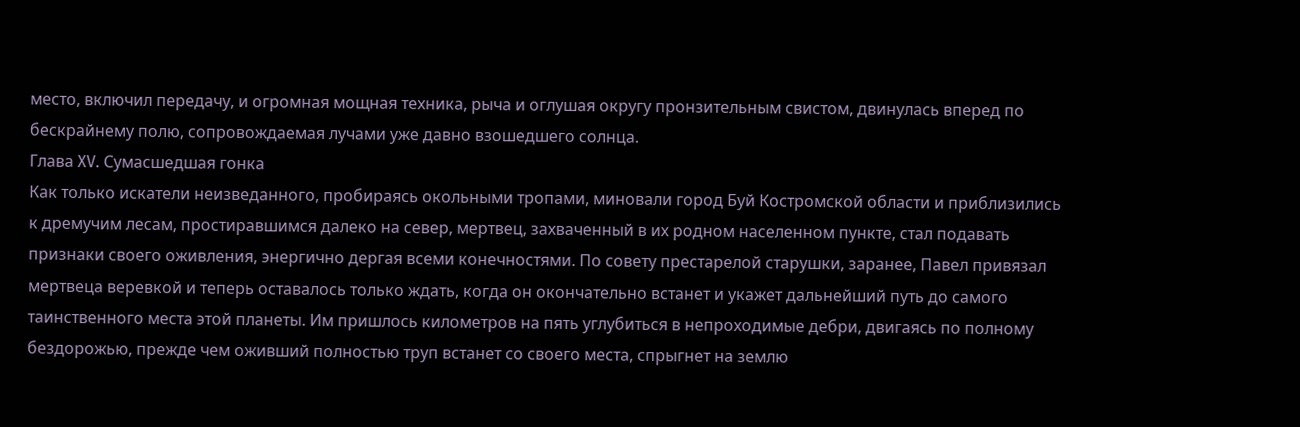место, включил передачу, и огромная мощная техника, рыча и оглушая округу пронзительным свистом, двинулась вперед по бескрайнему полю, сопровождаемая лучами уже давно взошедшего солнца.
Глава XV. Сумасшедшая гонка
Как только искатели неизведанного, пробираясь окольными тропами, миновали город Буй Костромской области и приблизились к дремучим лесам, простиравшимся далеко на север, мертвец, захваченный в их родном населенном пункте, стал подавать признаки своего оживления, энергично дергая всеми конечностями. По совету престарелой старушки, заранее, Павел привязал мертвеца веревкой и теперь оставалось только ждать, когда он окончательно встанет и укажет дальнейший путь до самого таинственного места этой планеты. Им пришлось километров на пять углубиться в непроходимые дебри, двигаясь по полному бездорожью, прежде чем оживший полностью труп встанет со своего места, спрыгнет на землю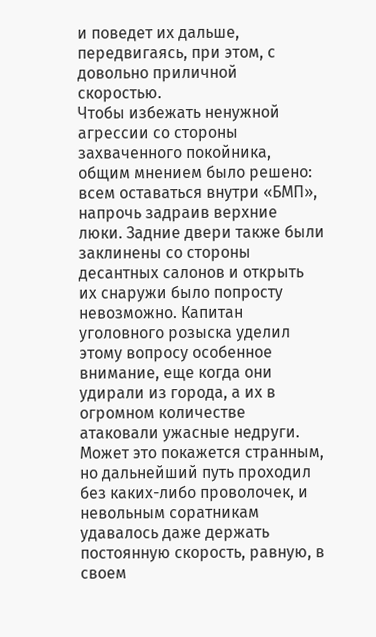и поведет их дальше, передвигаясь, при этом, с довольно приличной скоростью.
Чтобы избежать ненужной агрессии со стороны захваченного покойника, общим мнением было решено: всем оставаться внутри «БМП», напрочь задраив верхние люки. Задние двери также были заклинены со стороны десантных салонов и открыть их снаружи было попросту невозможно. Капитан уголовного розыска уделил этому вопросу особенное внимание, еще когда они удирали из города, а их в огромном количестве атаковали ужасные недруги. Может это покажется странным, но дальнейший путь проходил без каких-либо проволочек, и невольным соратникам удавалось даже держать постоянную скорость, равную, в своем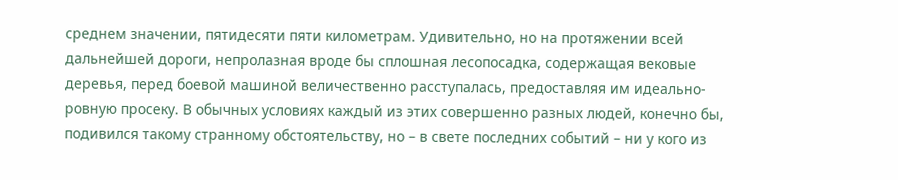среднем значении, пятидесяти пяти километрам. Удивительно, но на протяжении всей дальнейшей дороги, непролазная вроде бы сплошная лесопосадка, содержащая вековые деревья, перед боевой машиной величественно расступалась, предоставляя им идеально-ровную просеку. В обычных условиях каждый из этих совершенно разных людей, конечно бы, подивился такому странному обстоятельству, но – в свете последних событий – ни у кого из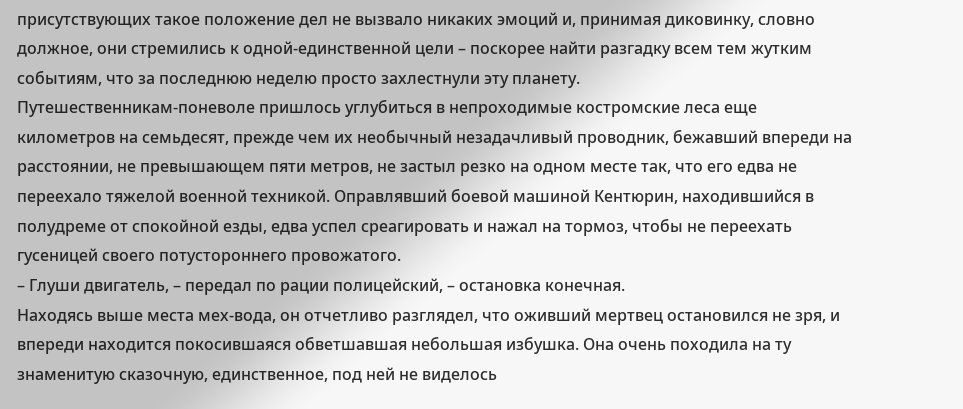присутствующих такое положение дел не вызвало никаких эмоций и, принимая диковинку, словно должное, они стремились к одной-единственной цели – поскорее найти разгадку всем тем жутким событиям, что за последнюю неделю просто захлестнули эту планету.
Путешественникам-поневоле пришлось углубиться в непроходимые костромские леса еще километров на семьдесят, прежде чем их необычный незадачливый проводник, бежавший впереди на расстоянии, не превышающем пяти метров, не застыл резко на одном месте так, что его едва не переехало тяжелой военной техникой. Оправлявший боевой машиной Кентюрин, находившийся в полудреме от спокойной езды, едва успел среагировать и нажал на тормоз, чтобы не переехать гусеницей своего потустороннего провожатого.
– Глуши двигатель, – передал по рации полицейский, – остановка конечная.
Находясь выше места мех-вода, он отчетливо разглядел, что оживший мертвец остановился не зря, и впереди находится покосившаяся обветшавшая небольшая избушка. Она очень походила на ту знаменитую сказочную, единственное, под ней не виделось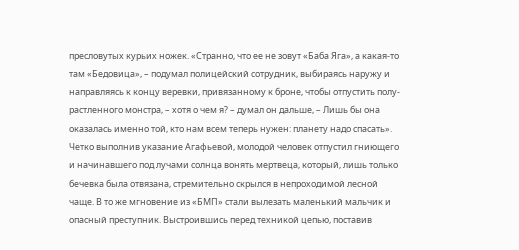пресловутых курьих ножек. «Странно, что ее не зовут «Баба Яга», а какая-то там «Бедовица», – подумал полицейский сотрудник, выбираясь наружу и направляясь к концу веревки, привязанному к броне, чтобы отпустить полу-растленного монстра, – хотя о чем я? – думал он дальше, – Лишь бы она оказалась именно той, кто нам всем теперь нужен: планету надо спасать».
Четко выполнив указание Агафьевой, молодой человек отпустил гниющего и начинавшего под лучами солнца вонять мертвеца, который, лишь только бечевка была отвязана, стремительно скрылся в непроходимой лесной чаще. В то же мгновение из «БМП» стали вылезать маленький мальчик и опасный преступник. Выстроившись перед техникой цепью, поставив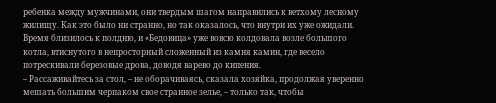ребенка между мужчинами, они твердым шагом направились к ветхому лесному жилищу. Как это было ни странно, но так оказалось, что внутри их уже ожидали. Время близилось к полдню, и «Бедовица» уже вовсю колдовала возле большого котла, втиснутого в непросторный сложенный из камня камин, где весело потрескивали березовые дрова, доводя варево до кипения.
– Рассаживайтесь за стол, – не оборачиваясь, сказала хозяйка, продолжая уверенно мешать большим черпаком свое странное зелье, – только так, чтобы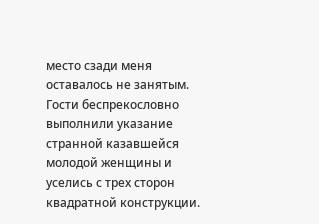место сзади меня оставалось не занятым.
Гости беспрекословно выполнили указание странной казавшейся молодой женщины и уселись с трех сторон квадратной конструкции.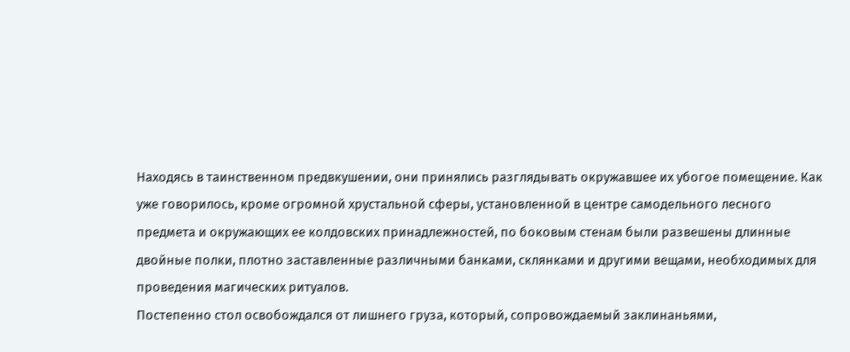Находясь в таинственном предвкушении, они принялись разглядывать окружавшее их убогое помещение. Как уже говорилось, кроме огромной хрустальной сферы, установленной в центре самодельного лесного предмета и окружающих ее колдовских принадлежностей, по боковым стенам были развешены длинные двойные полки, плотно заставленные различными банками, склянками и другими вещами, необходимых для проведения магических ритуалов.
Постепенно стол освобождался от лишнего груза, который, сопровождаемый заклинаньями,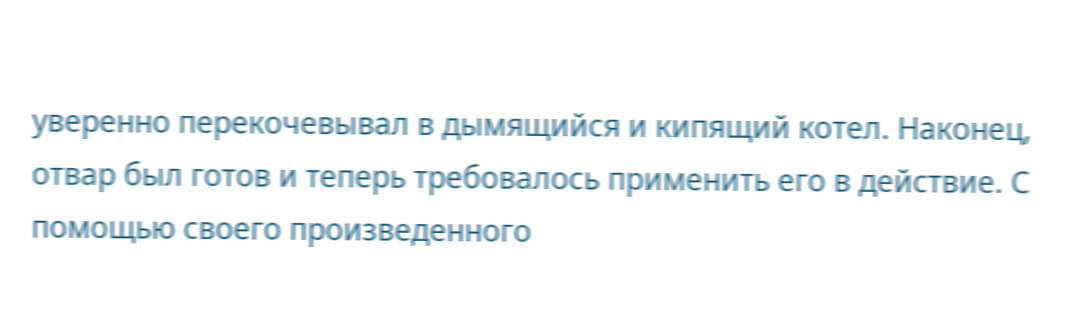уверенно перекочевывал в дымящийся и кипящий котел. Наконец, отвар был готов и теперь требовалось применить его в действие. С помощью своего произведенного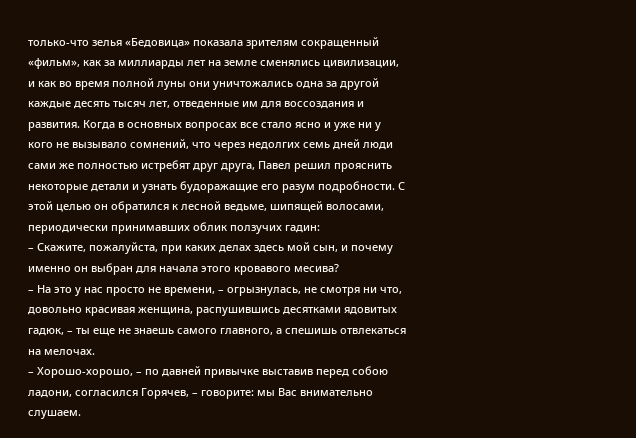только-что зелья «Бедовица» показала зрителям сокращенный «фильм», как за миллиарды лет на земле сменялись цивилизации, и как во время полной луны они уничтожались одна за другой каждые десять тысяч лет, отведенные им для воссоздания и развития. Когда в основных вопросах все стало ясно и уже ни у кого не вызывало сомнений, что через недолгих семь дней люди сами же полностью истребят друг друга, Павел решил прояснить некоторые детали и узнать будоражащие его разум подробности. С этой целью он обратился к лесной ведьме, шипящей волосами, периодически принимавших облик ползучих гадин:
– Скажите, пожалуйста, при каких делах здесь мой сын, и почему именно он выбран для начала этого кровавого месива?
– На это у нас просто не времени, – огрызнулась, не смотря ни что, довольно красивая женщина, распушившись десятками ядовитых гадюк, – ты еще не знаешь самого главного, а спешишь отвлекаться на мелочах.
– Хорошо-хорошо, – по давней привычке выставив перед собою ладони, согласился Горячев, – говорите: мы Вас внимательно слушаем.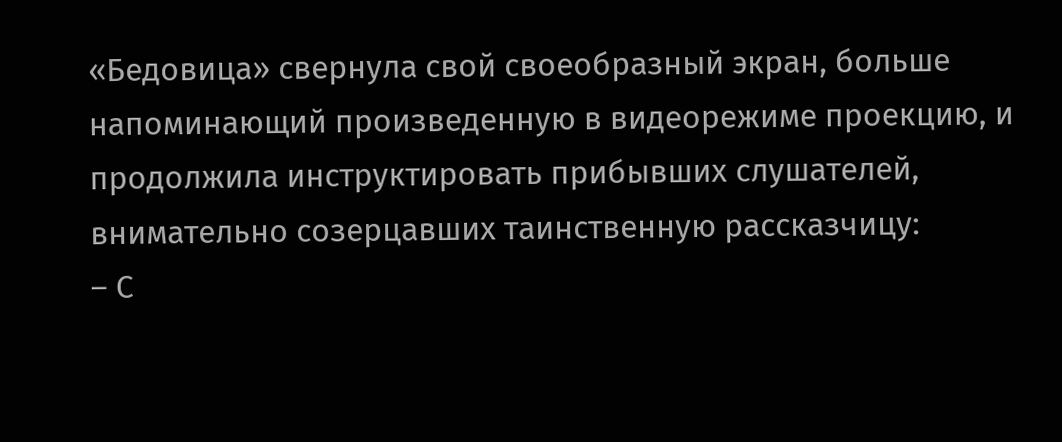«Бедовица» свернула свой своеобразный экран, больше напоминающий произведенную в видеорежиме проекцию, и продолжила инструктировать прибывших слушателей, внимательно созерцавших таинственную рассказчицу:
– С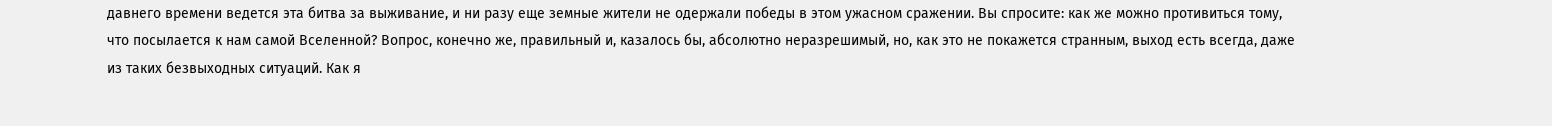давнего времени ведется эта битва за выживание, и ни разу еще земные жители не одержали победы в этом ужасном сражении. Вы спросите: как же можно противиться тому, что посылается к нам самой Вселенной? Вопрос, конечно же, правильный и, казалось бы, абсолютно неразрешимый, но, как это не покажется странным, выход есть всегда, даже из таких безвыходных ситуаций. Как я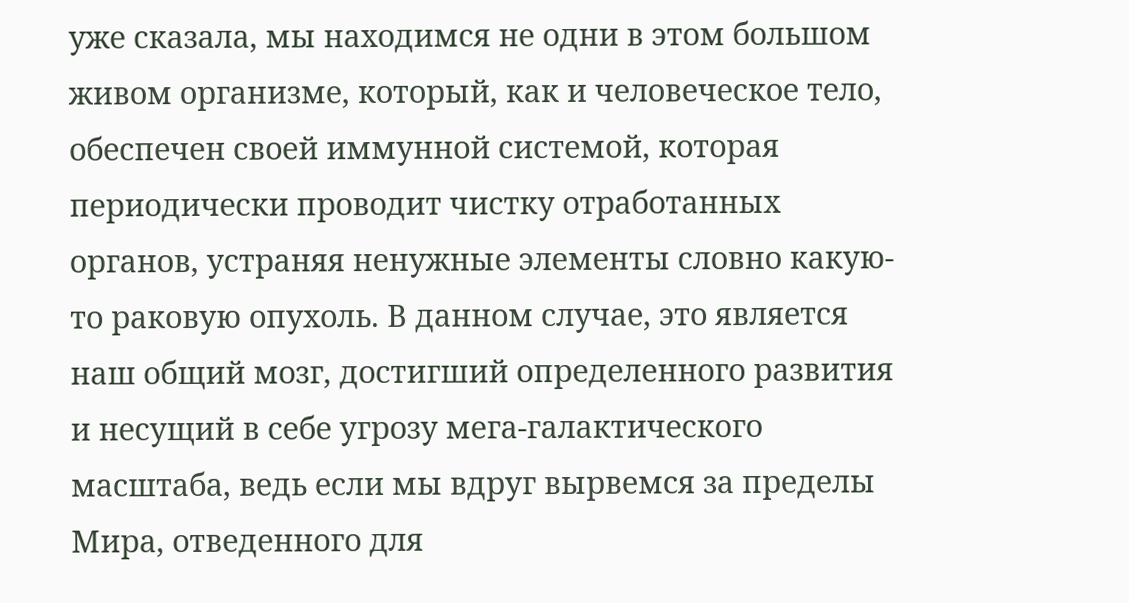уже сказала, мы находимся не одни в этом большом живом организме, который, как и человеческое тело, обеспечен своей иммунной системой, которая периодически проводит чистку отработанных органов, устраняя ненужные элементы словно какую-то раковую опухоль. В данном случае, это является наш общий мозг, достигший определенного развития и несущий в себе угрозу мега-галактического масштаба, ведь если мы вдруг вырвемся за пределы Мира, отведенного для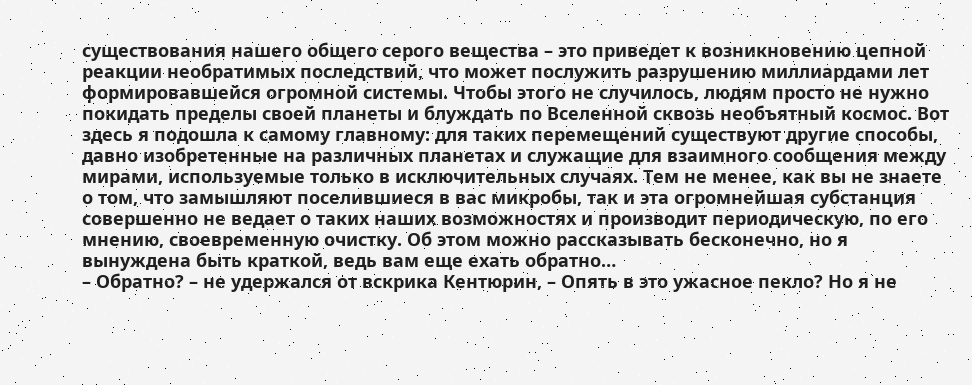существования нашего общего серого вещества – это приведет к возникновению цепной реакции необратимых последствий, что может послужить разрушению миллиардами лет формировавшейся огромной системы. Чтобы этого не случилось, людям просто не нужно покидать пределы своей планеты и блуждать по Вселенной сквозь необъятный космос. Вот здесь я подошла к самому главному: для таких перемещений существуют другие способы, давно изобретенные на различных планетах и служащие для взаимного сообщения между мирами, используемые только в исключительных случаях. Тем не менее, как вы не знаете о том, что замышляют поселившиеся в вас микробы, так и эта огромнейшая субстанция совершенно не ведает о таких наших возможностях и производит периодическую, по его мнению, своевременную очистку. Об этом можно рассказывать бесконечно, но я вынуждена быть краткой, ведь вам еще ехать обратно…
– Обратно? – не удержался от вскрика Кентюрин, – Опять в это ужасное пекло? Но я не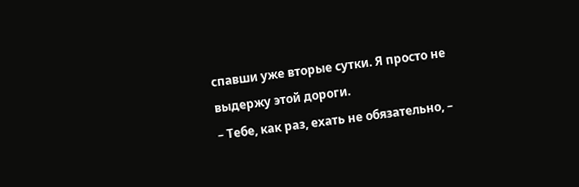спавши уже вторые сутки. Я просто не выдержу этой дороги.
– Тебе, как раз, ехать не обязательно, –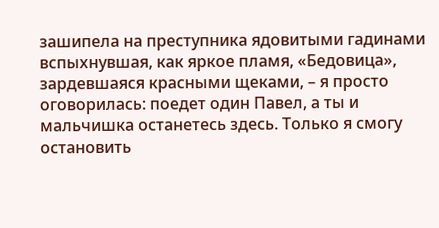зашипела на преступника ядовитыми гадинами вспыхнувшая, как яркое пламя, «Бедовица», зардевшаяся красными щеками, – я просто оговорилась: поедет один Павел, а ты и мальчишка останетесь здесь. Только я смогу остановить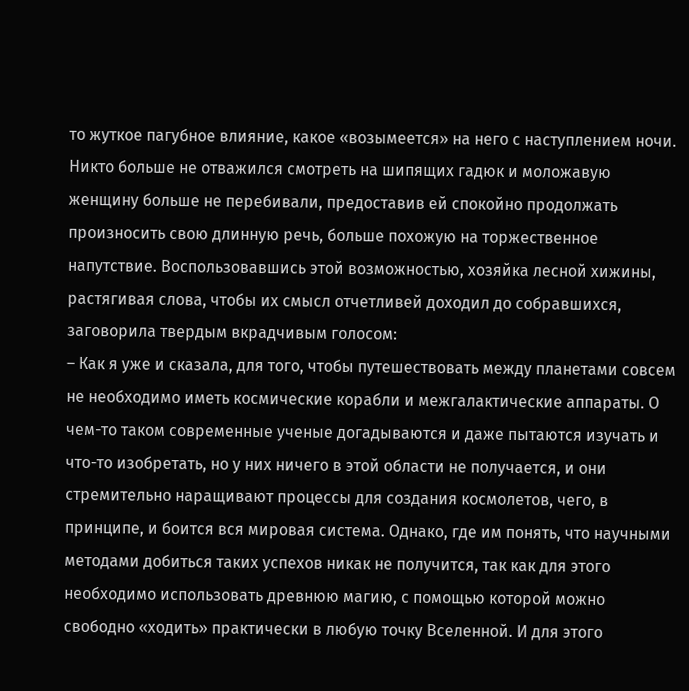то жуткое пагубное влияние, какое «возымеется» на него с наступлением ночи.
Никто больше не отважился смотреть на шипящих гадюк и моложавую женщину больше не перебивали, предоставив ей спокойно продолжать произносить свою длинную речь, больше похожую на торжественное напутствие. Воспользовавшись этой возможностью, хозяйка лесной хижины, растягивая слова, чтобы их смысл отчетливей доходил до собравшихся, заговорила твердым вкрадчивым голосом:
– Как я уже и сказала, для того, чтобы путешествовать между планетами совсем не необходимо иметь космические корабли и межгалактические аппараты. О чем-то таком современные ученые догадываются и даже пытаются изучать и что-то изобретать, но у них ничего в этой области не получается, и они стремительно наращивают процессы для создания космолетов, чего, в принципе, и боится вся мировая система. Однако, где им понять, что научными методами добиться таких успехов никак не получится, так как для этого необходимо использовать древнюю магию, с помощью которой можно свободно «ходить» практически в любую точку Вселенной. И для этого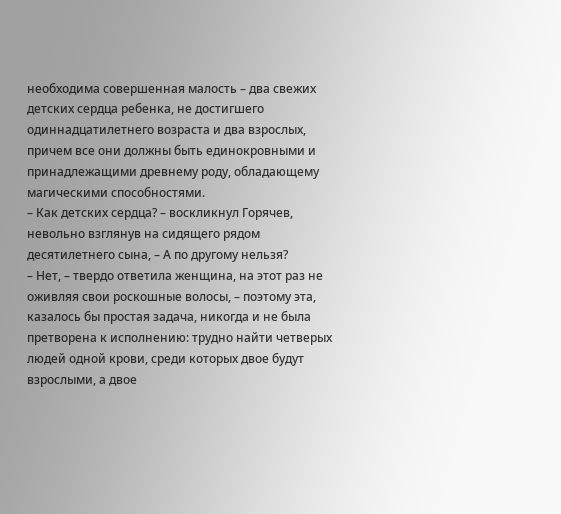необходима совершенная малость – два свежих детских сердца ребенка, не достигшего одиннадцатилетнего возраста и два взрослых, причем все они должны быть единокровными и принадлежащими древнему роду, обладающему магическими способностями.
– Как детских сердца? – воскликнул Горячев, невольно взглянув на сидящего рядом десятилетнего сына, – А по другому нельзя?
– Нет, – твердо ответила женщина, на этот раз не оживляя свои роскошные волосы, – поэтому эта, казалось бы простая задача, никогда и не была претворена к исполнению: трудно найти четверых людей одной крови, среди которых двое будут взрослыми, а двое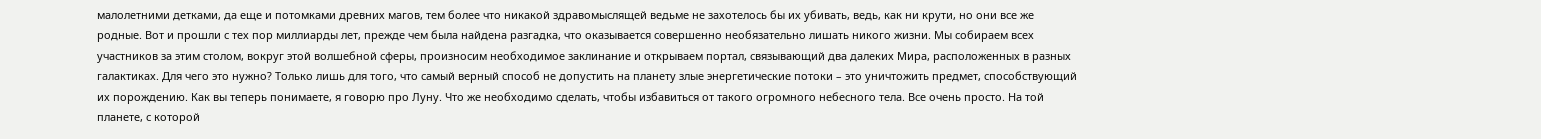малолетними детками, да еще и потомками древних магов, тем более что никакой здравомыслящей ведьме не захотелось бы их убивать, ведь, как ни крути, но они все же родные. Вот и прошли с тех пор миллиарды лет, прежде чем была найдена разгадка, что оказывается совершенно необязательно лишать никого жизни. Мы собираем всех участников за этим столом, вокруг этой волшебной сферы, произносим необходимое заклинание и открываем портал, связывающий два далеких Мира, расположенных в разных галактиках. Для чего это нужно? Только лишь для того, что самый верный способ не допустить на планету злые энергетические потоки – это уничтожить предмет, способствующий их порождению. Как вы теперь понимаете, я говорю про Луну. Что же необходимо сделать, чтобы избавиться от такого огромного небесного тела. Все очень просто. На той планете, с которой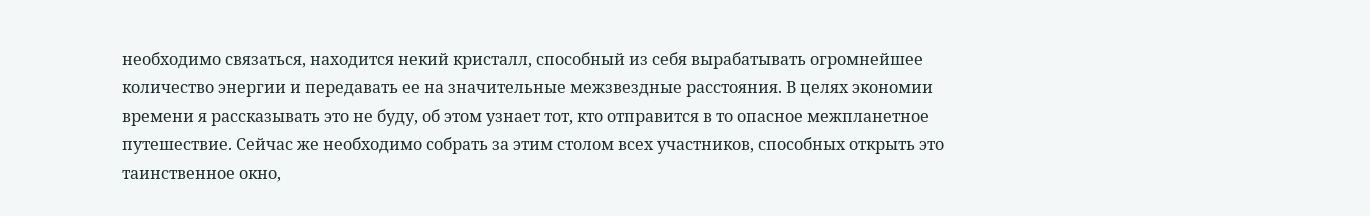необходимо связаться, находится некий кристалл, способный из себя вырабатывать огромнейшее количество энергии и передавать ее на значительные межзвездные расстояния. В целях экономии времени я рассказывать это не буду, об этом узнает тот, кто отправится в то опасное межпланетное путешествие. Сейчас же необходимо собрать за этим столом всех участников, способных открыть это таинственное окно,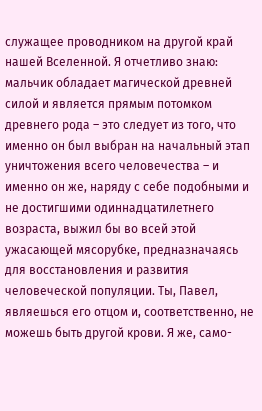служащее проводником на другой край нашей Вселенной. Я отчетливо знаю: мальчик обладает магической древней силой и является прямым потомком древнего рода – это следует из того, что именно он был выбран на начальный этап уничтожения всего человечества – и именно он же, наряду с себе подобными и не достигшими одиннадцатилетнего возраста, выжил бы во всей этой ужасающей мясорубке, предназначаясь для восстановления и развития человеческой популяции. Ты, Павел, являешься его отцом и, соответственно, не можешь быть другой крови. Я же, само-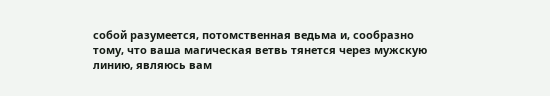собой разумеется, потомственная ведьма и, сообразно тому, что ваша магическая ветвь тянется через мужскую линию, являюсь вам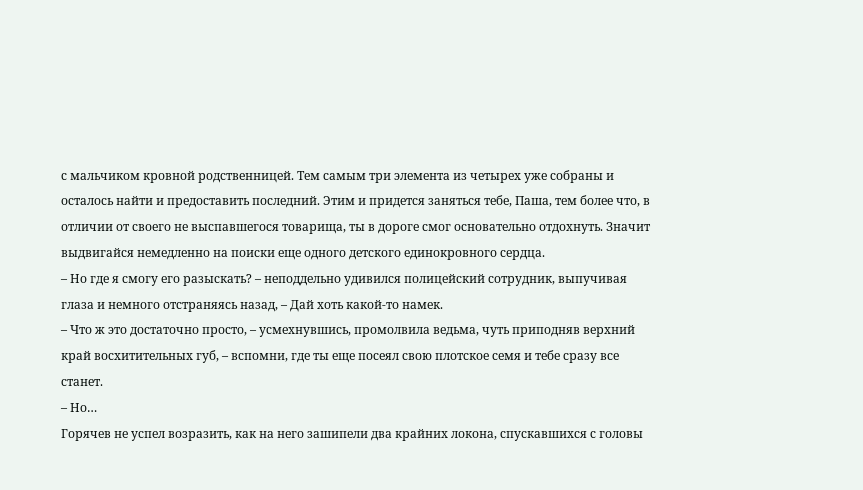с мальчиком кровной родственницей. Тем самым три элемента из четырех уже собраны и осталось найти и предоставить последний. Этим и придется заняться тебе, Паша, тем более что, в отличии от своего не выспавшегося товарища, ты в дороге смог основательно отдохнуть. Значит выдвигайся немедленно на поиски еще одного детского единокровного сердца.
– Но где я смогу его разыскать? – неподдельно удивился полицейский сотрудник, выпучивая глаза и немного отстраняясь назад, – Дай хоть какой-то намек.
– Что ж это достаточно просто, – усмехнувшись, промолвила ведьма, чуть приподняв верхний край восхитительных губ, – вспомни, где ты еще посеял свою плотское семя и тебе сразу все станет.
– Но…
Горячев не успел возразить, как на него зашипели два крайних локона, спускавшихся с головы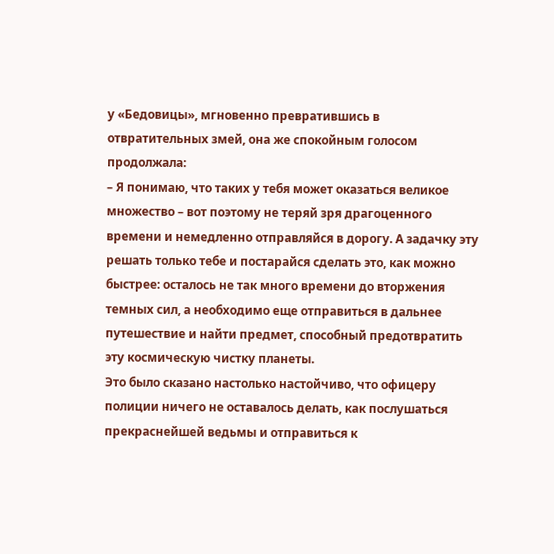у «Бедовицы», мгновенно превратившись в отвратительных змей, она же спокойным голосом продолжала:
– Я понимаю, что таких у тебя может оказаться великое множество – вот поэтому не теряй зря драгоценного времени и немедленно отправляйся в дорогу. А задачку эту решать только тебе и постарайся сделать это, как можно быстрее: осталось не так много времени до вторжения темных сил, а необходимо еще отправиться в дальнее путешествие и найти предмет, способный предотвратить эту космическую чистку планеты.
Это было сказано настолько настойчиво, что офицеру полиции ничего не оставалось делать, как послушаться прекраснейшей ведьмы и отправиться к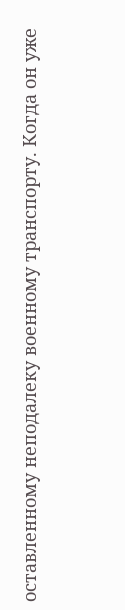оставленному неподалеку военному транспорту. Когда он уже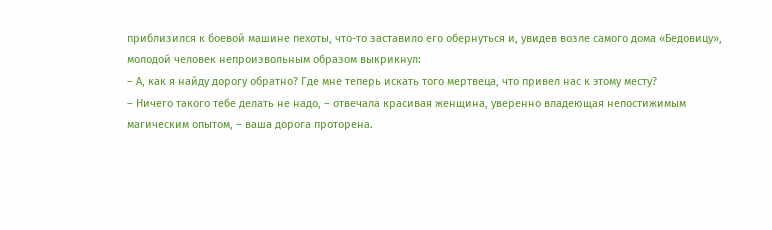приблизился к боевой машине пехоты, что-то заставило его обернуться и, увидев возле самого дома «Бедовицу», молодой человек непроизвольным образом выкрикнул:
– А, как я найду дорогу обратно? Где мне теперь искать того мертвеца, что привел нас к этому месту?
– Ничего такого тебе делать не надо, – отвечала красивая женщина, уверенно владеющая непостижимым магическим опытом, – ваша дорога проторена.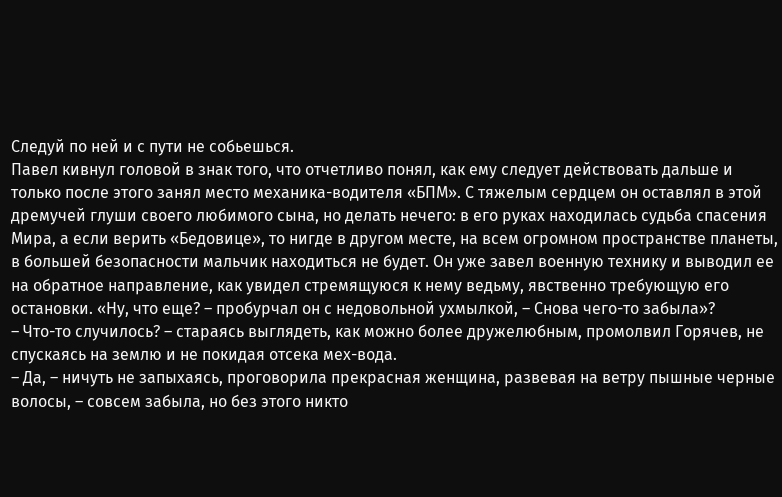Следуй по ней и с пути не собьешься.
Павел кивнул головой в знак того, что отчетливо понял, как ему следует действовать дальше и только после этого занял место механика-водителя «БПМ». С тяжелым сердцем он оставлял в этой дремучей глуши своего любимого сына, но делать нечего: в его руках находилась судьба спасения Мира, а если верить «Бедовице», то нигде в другом месте, на всем огромном пространстве планеты, в большей безопасности мальчик находиться не будет. Он уже завел военную технику и выводил ее на обратное направление, как увидел стремящуюся к нему ведьму, явственно требующую его остановки. «Ну, что еще? – пробурчал он с недовольной ухмылкой, – Снова чего-то забыла»?
– Что-то случилось? – стараясь выглядеть, как можно более дружелюбным, промолвил Горячев, не спускаясь на землю и не покидая отсека мех-вода.
– Да, – ничуть не запыхаясь, проговорила прекрасная женщина, развевая на ветру пышные черные волосы, – совсем забыла, но без этого никто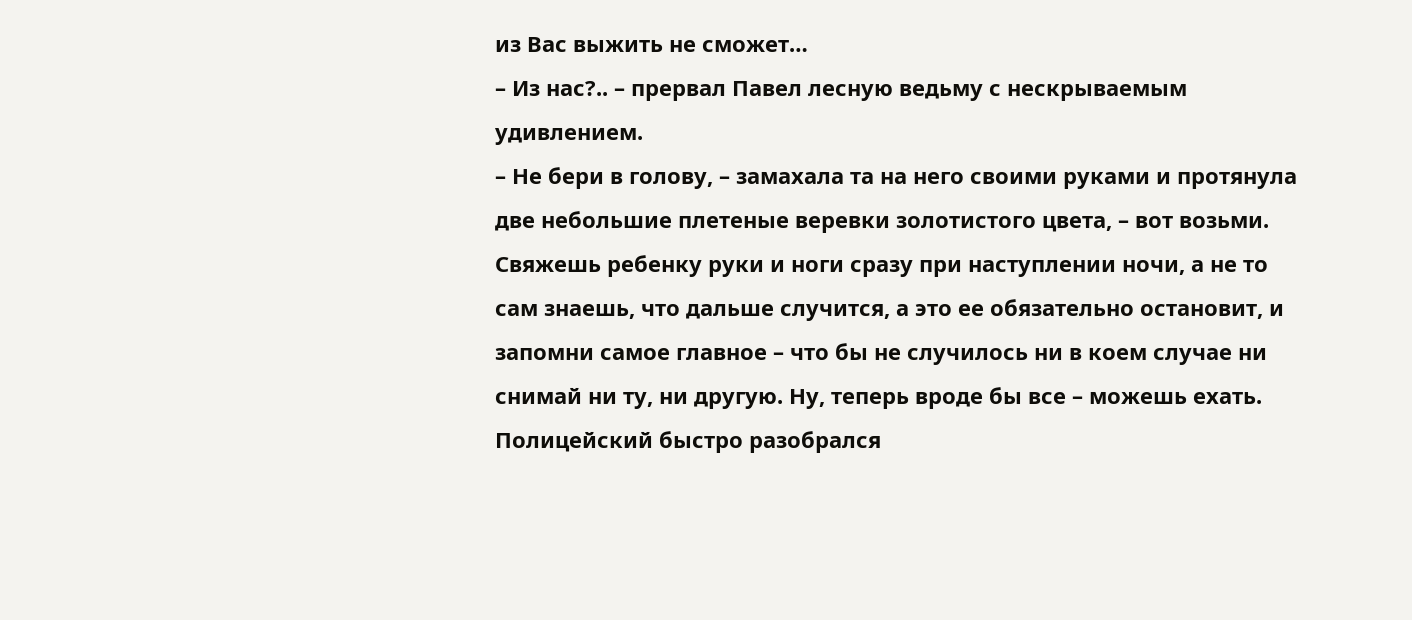из Вас выжить не сможет…
– Из нас?.. – прервал Павел лесную ведьму с нескрываемым удивлением.
– Не бери в голову, – замахала та на него своими руками и протянула две небольшие плетеные веревки золотистого цвета, – вот возьми. Свяжешь ребенку руки и ноги сразу при наступлении ночи, а не то сам знаешь, что дальше случится, а это ее обязательно остановит, и запомни самое главное – что бы не случилось ни в коем случае ни снимай ни ту, ни другую. Ну, теперь вроде бы все – можешь ехать.
Полицейский быстро разобрался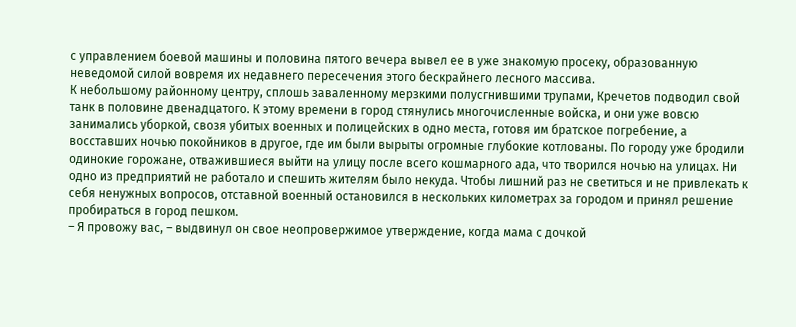с управлением боевой машины и половина пятого вечера вывел ее в уже знакомую просеку, образованную неведомой силой вовремя их недавнего пересечения этого бескрайнего лесного массива.
К небольшому районному центру, сплошь заваленному мерзкими полусгнившими трупами, Кречетов подводил свой танк в половине двенадцатого. К этому времени в город стянулись многочисленные войска, и они уже вовсю занимались уборкой, свозя убитых военных и полицейских в одно места, готовя им братское погребение, а восставших ночью покойников в другое, где им были вырыты огромные глубокие котлованы. По городу уже бродили одинокие горожане, отважившиеся выйти на улицу после всего кошмарного ада, что творился ночью на улицах. Ни одно из предприятий не работало и спешить жителям было некуда. Чтобы лишний раз не светиться и не привлекать к себя ненужных вопросов, отставной военный остановился в нескольких километрах за городом и принял решение пробираться в город пешком.
– Я провожу вас, – выдвинул он свое неопровержимое утверждение, когда мама с дочкой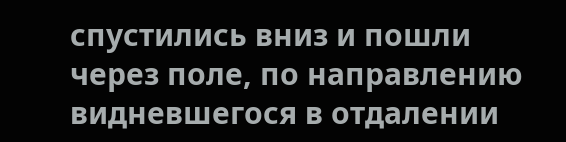спустились вниз и пошли через поле, по направлению видневшегося в отдалении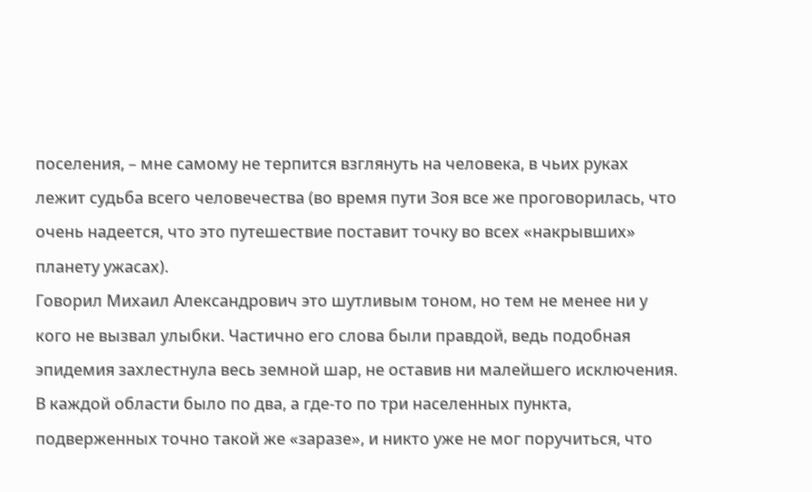поселения, – мне самому не терпится взглянуть на человека, в чьих руках лежит судьба всего человечества (во время пути Зоя все же проговорилась, что очень надеется, что это путешествие поставит точку во всех «накрывших» планету ужасах).
Говорил Михаил Александрович это шутливым тоном, но тем не менее ни у кого не вызвал улыбки. Частично его слова были правдой, ведь подобная эпидемия захлестнула весь земной шар, не оставив ни малейшего исключения. В каждой области было по два, а где-то по три населенных пункта, подверженных точно такой же «заразе», и никто уже не мог поручиться, что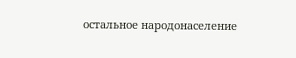остальное народонаселение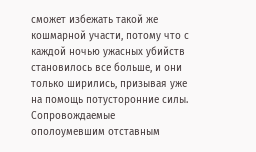сможет избежать такой же кошмарной участи, потому что с каждой ночью ужасных убийств становилось все больше, и они только ширились, призывая уже на помощь потусторонние силы.
Сопровождаемые ополоумевшим отставным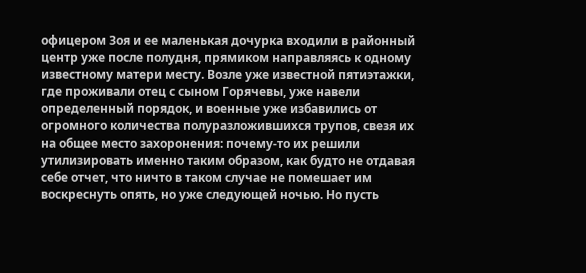офицером Зоя и ее маленькая дочурка входили в районный центр уже после полудня, прямиком направляясь к одному известному матери месту. Возле уже известной пятиэтажки, где проживали отец с сыном Горячевы, уже навели определенный порядок, и военные уже избавились от огромного количества полуразложившихся трупов, свезя их на общее место захоронения: почему-то их решили утилизировать именно таким образом, как будто не отдавая себе отчет, что ничто в таком случае не помешает им воскреснуть опять, но уже следующей ночью. Но пусть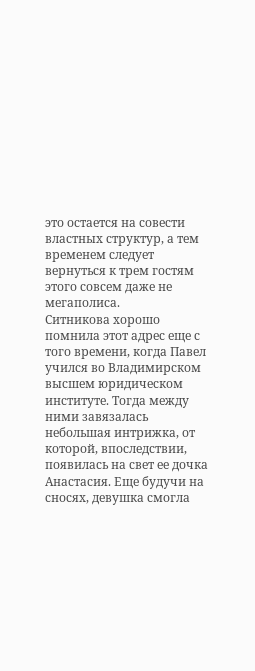это остается на совести властных структур, а тем временем следует вернуться к трем гостям этого совсем даже не мегаполиса.
Ситникова хорошо помнила этот адрес еще с того времени, когда Павел учился во Владимирском высшем юридическом институте. Тогда между ними завязалась небольшая интрижка, от которой, впоследствии, появилась на свет ее дочка Анастасия. Еще будучи на сносях, девушка смогла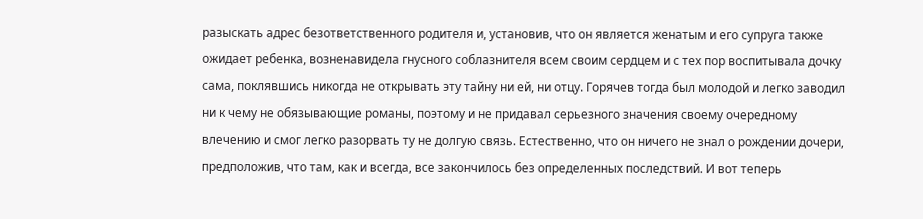разыскать адрес безответственного родителя и, установив, что он является женатым и его супруга также ожидает ребенка, возненавидела гнусного соблазнителя всем своим сердцем и с тех пор воспитывала дочку сама, поклявшись никогда не открывать эту тайну ни ей, ни отцу. Горячев тогда был молодой и легко заводил ни к чему не обязывающие романы, поэтому и не придавал серьезного значения своему очередному влечению и смог легко разорвать ту не долгую связь. Естественно, что он ничего не знал о рождении дочери, предположив, что там, как и всегда, все закончилось без определенных последствий. И вот теперь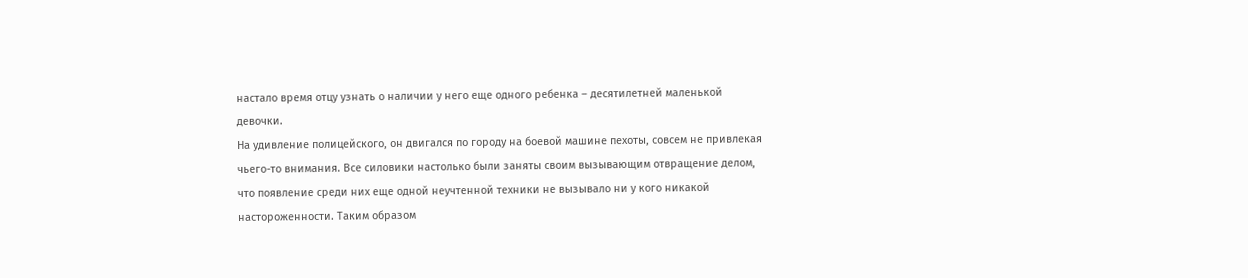настало время отцу узнать о наличии у него еще одного ребенка – десятилетней маленькой девочки.
На удивление полицейского, он двигался по городу на боевой машине пехоты, совсем не привлекая чьего-то внимания. Все силовики настолько были заняты своим вызывающим отвращение делом, что появление среди них еще одной неучтенной техники не вызывало ни у кого никакой настороженности. Таким образом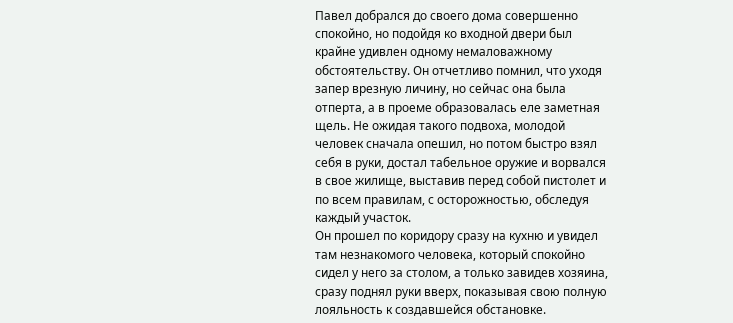Павел добрался до своего дома совершенно спокойно, но подойдя ко входной двери был крайне удивлен одному немаловажному обстоятельству. Он отчетливо помнил, что уходя запер врезную личину, но сейчас она была отперта, а в проеме образовалась еле заметная щель. Не ожидая такого подвоха, молодой человек сначала опешил, но потом быстро взял себя в руки, достал табельное оружие и ворвался в свое жилище, выставив перед собой пистолет и по всем правилам, с осторожностью, обследуя каждый участок.
Он прошел по коридору сразу на кухню и увидел там незнакомого человека, который спокойно сидел у него за столом, а только завидев хозяина, сразу поднял руки вверх, показывая свою полную лояльность к создавшейся обстановке.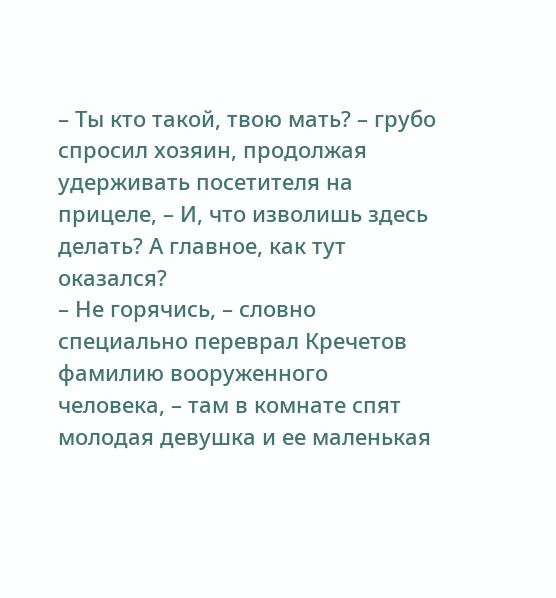– Ты кто такой, твою мать? – грубо спросил хозяин, продолжая удерживать посетителя на прицеле, – И, что изволишь здесь делать? А главное, как тут оказался?
– Не горячись, – словно специально переврал Кречетов фамилию вооруженного человека, – там в комнате спят молодая девушка и ее маленькая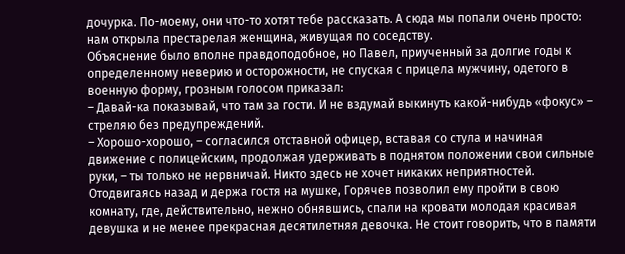дочурка. По-моему, они что-то хотят тебе рассказать. А сюда мы попали очень просто: нам открыла престарелая женщина, живущая по соседству.
Объяснение было вполне правдоподобное, но Павел, приученный за долгие годы к определенному неверию и осторожности, не спуская с прицела мужчину, одетого в военную форму, грозным голосом приказал:
– Давай-ка показывай, что там за гости. И не вздумай выкинуть какой-нибудь «фокус» – стреляю без предупреждений.
– Хорошо-хорошо, – согласился отставной офицер, вставая со стула и начиная движение с полицейским, продолжая удерживать в поднятом положении свои сильные руки, – ты только не нервничай. Никто здесь не хочет никаких неприятностей.
Отодвигаясь назад и держа гостя на мушке, Горячев позволил ему пройти в свою комнату, где, действительно, нежно обнявшись, спали на кровати молодая красивая девушка и не менее прекрасная десятилетняя девочка. Не стоит говорить, что в памяти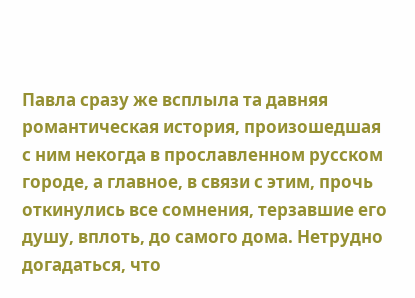Павла сразу же всплыла та давняя романтическая история, произошедшая с ним некогда в прославленном русском городе, а главное, в связи с этим, прочь откинулись все сомнения, терзавшие его душу, вплоть, до самого дома. Нетрудно догадаться, что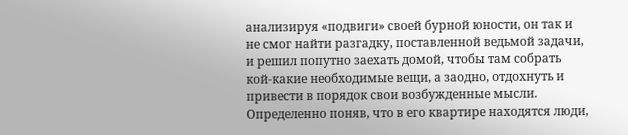анализируя «подвиги» своей бурной юности, он так и не смог найти разгадку, поставленной ведьмой задачи, и решил попутно заехать домой, чтобы там собрать кой-какие необходимые вещи, а заодно, отдохнуть и привести в порядок свои возбужденные мысли.
Определенно поняв, что в его квартире находятся люди,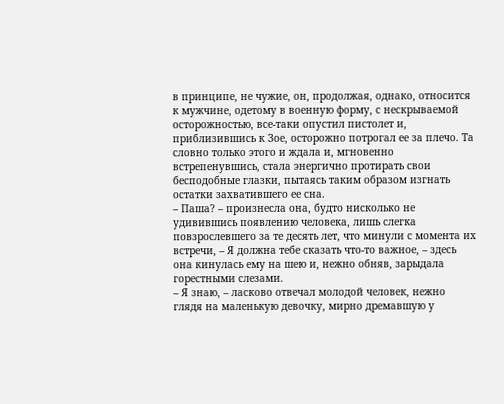в принципе, не чужие, он, продолжая, однако, относится к мужчине, одетому в военную форму, с нескрываемой осторожностью, все-таки опустил пистолет и, приблизившись к Зое, осторожно потрогал ее за плечо. Та словно только этого и ждала и, мгновенно встрепенувшись, стала энергично протирать свои бесподобные глазки, пытаясь таким образом изгнать остатки захватившего ее сна.
– Паша? – произнесла она, будто нисколько не удивившись появлению человека, лишь слегка повзрослевшего за те десять лет, что минули с момента их встречи, – Я должна тебе сказать что-то важное, – здесь она кинулась ему на шею и, нежно обняв, зарыдала горестными слезами.
– Я знаю, – ласково отвечал молодой человек, нежно глядя на маленькую девочку, мирно дремавшую у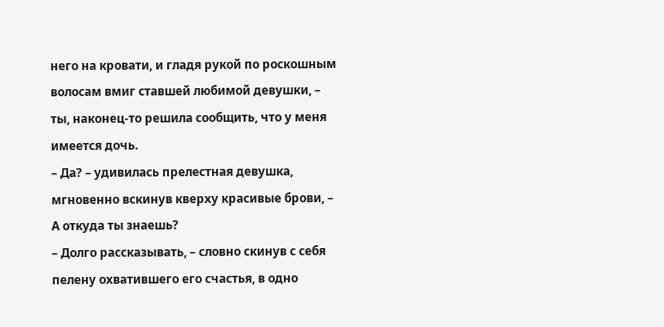него на кровати, и гладя рукой по роскошным волосам вмиг ставшей любимой девушки, – ты, наконец-то решила сообщить, что у меня имеется дочь.
– Да? – удивилась прелестная девушка, мгновенно вскинув кверху красивые брови, – А откуда ты знаешь?
– Долго рассказывать, – словно скинув с себя пелену охватившего его счастья, в одно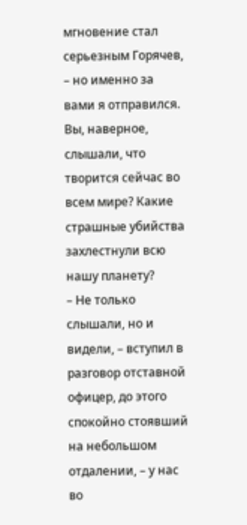мгновение стал серьезным Горячев, – но именно за вами я отправился. Вы, наверное, слышали, что творится сейчас во всем мире? Какие страшные убийства захлестнули всю нашу планету?
– Не только слышали, но и видели, – вступил в разговор отставной офицер, до этого спокойно стоявший на небольшом отдалении, – у нас во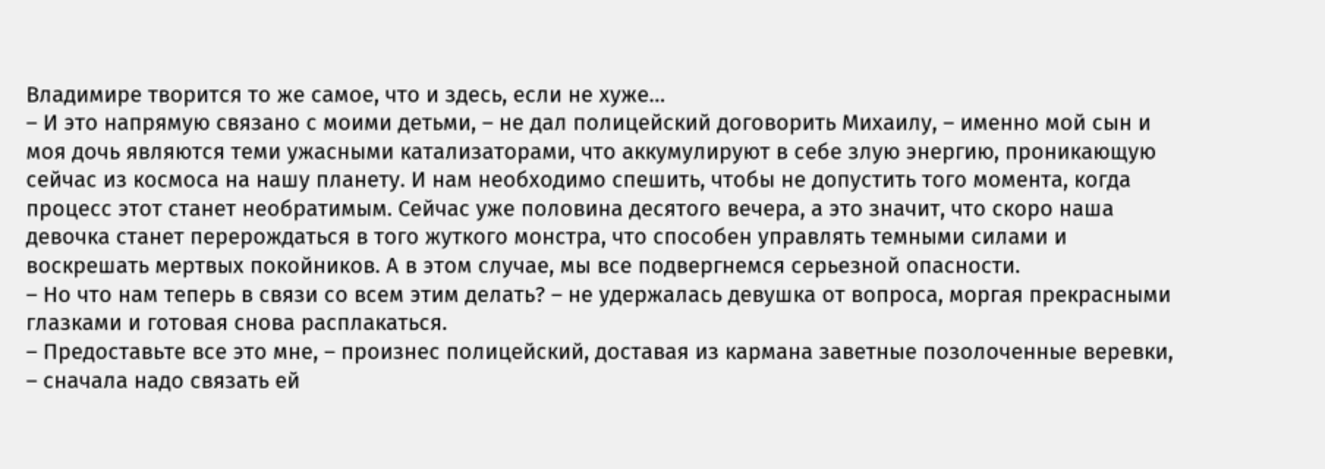Владимире творится то же самое, что и здесь, если не хуже…
– И это напрямую связано с моими детьми, – не дал полицейский договорить Михаилу, – именно мой сын и моя дочь являются теми ужасными катализаторами, что аккумулируют в себе злую энергию, проникающую сейчас из космоса на нашу планету. И нам необходимо спешить, чтобы не допустить того момента, когда процесс этот станет необратимым. Сейчас уже половина десятого вечера, а это значит, что скоро наша девочка станет перерождаться в того жуткого монстра, что способен управлять темными силами и воскрешать мертвых покойников. А в этом случае, мы все подвергнемся серьезной опасности.
– Но что нам теперь в связи со всем этим делать? – не удержалась девушка от вопроса, моргая прекрасными глазками и готовая снова расплакаться.
– Предоставьте все это мне, – произнес полицейский, доставая из кармана заветные позолоченные веревки, – сначала надо связать ей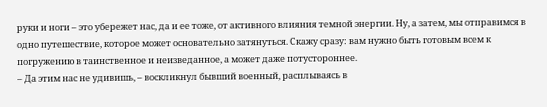руки и ноги – это убережет нас, да и ее тоже, от активного влияния темной энергии. Ну, а затем, мы отправимся в одно путешествие, которое может основательно затянуться. Скажу сразу: вам нужно быть готовым всем к погружению в таинственное и неизведанное, а может даже потустороннее.
– Да этим нас не удивишь, – воскликнул бывший военный, расплываясь в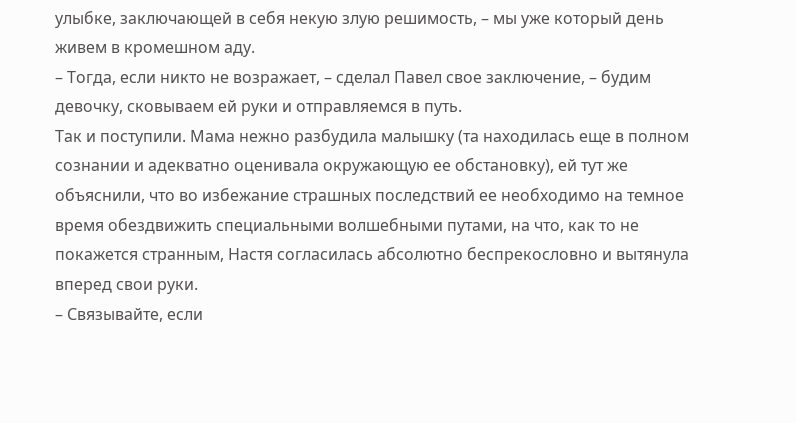улыбке, заключающей в себя некую злую решимость, – мы уже который день живем в кромешном аду.
– Тогда, если никто не возражает, – сделал Павел свое заключение, – будим девочку, сковываем ей руки и отправляемся в путь.
Так и поступили. Мама нежно разбудила малышку (та находилась еще в полном сознании и адекватно оценивала окружающую ее обстановку), ей тут же объяснили, что во избежание страшных последствий ее необходимо на темное время обездвижить специальными волшебными путами, на что, как то не покажется странным, Настя согласилась абсолютно беспрекословно и вытянула вперед свои руки.
– Связывайте, если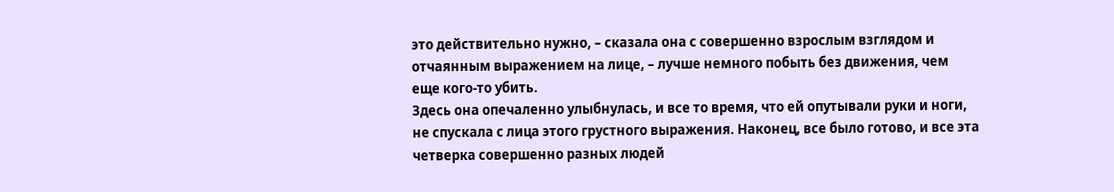это действительно нужно, – сказала она с совершенно взрослым взглядом и отчаянным выражением на лице, – лучше немного побыть без движения, чем еще кого-то убить.
Здесь она опечаленно улыбнулась, и все то время, что ей опутывали руки и ноги, не спускала с лица этого грустного выражения. Наконец, все было готово, и все эта четверка совершенно разных людей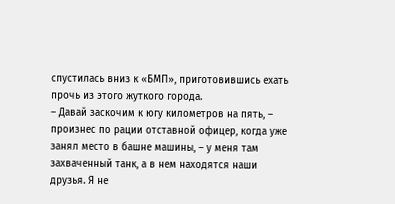спустилась вниз к «БМП», приготовившись ехать прочь из этого жуткого города.
– Давай заскочим к югу километров на пять, – произнес по рации отставной офицер, когда уже занял место в башне машины, – у меня там захваченный танк, а в нем находятся наши друзья. Я не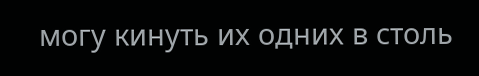могу кинуть их одних в столь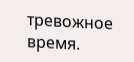тревожное время.